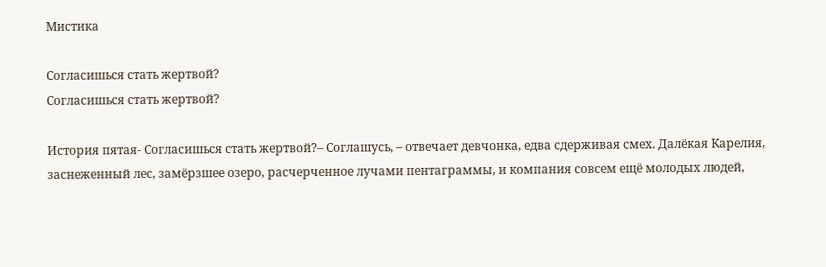Мистика

Согласишься стать жертвой?
Согласишься стать жертвой?

История пятая- Согласишься стать жертвой?– Соглашусь, – отвечает девчонка, едва сдерживая смех. Далёкая Карелия, заснеженный лес, замёрзшее озеро, расчерченное лучами пентаграммы, и компания совсем ещё молодых людей,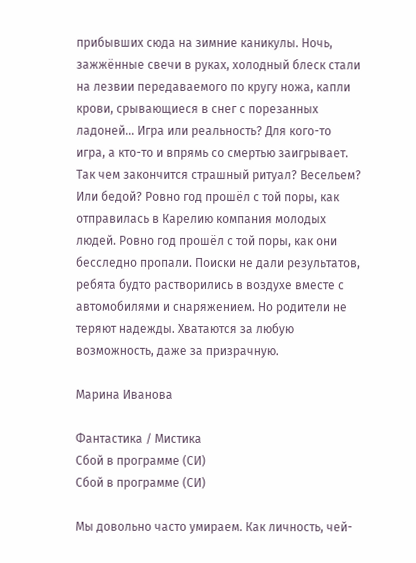прибывших сюда на зимние каникулы. Ночь, зажжённые свечи в руках, холодный блеск стали на лезвии передаваемого по кругу ножа, капли крови, срывающиеся в снег с порезанных ладоней… Игра или реальность? Для кого-то игра, а кто-то и впрямь со смертью заигрывает. Так чем закончится страшный ритуал? Весельем? Или бедой? Ровно год прошёл с той поры, как отправилась в Карелию компания молодых людей. Ровно год прошёл с той поры, как они бесследно пропали. Поиски не дали результатов, ребята будто растворились в воздухе вместе с автомобилями и снаряжением. Но родители не теряют надежды. Хватаются за любую возможность, даже за призрачную.

Марина Иванова

Фантастика / Мистика
Сбой в программе (СИ)
Сбой в программе (СИ)

Мы довольно часто умираем. Как личность, чей-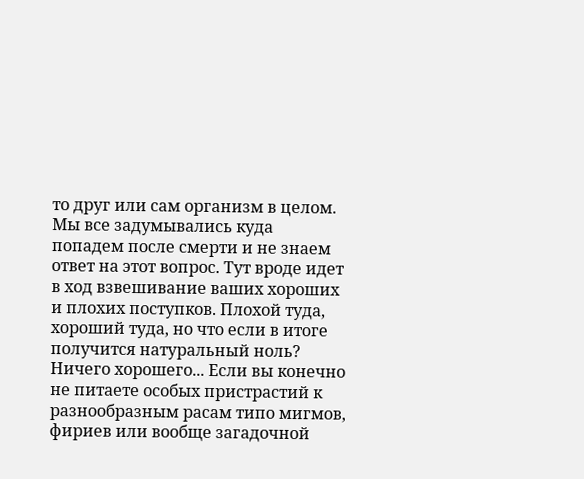то друг или сам организм в целом. Мы все задумывались куда попадем после смерти и не знаем ответ на этот вопрос. Тут вроде идет в ход взвешивание ваших хороших и плохих поступков. Плохой туда, хороший туда, но что если в итоге получится натуральный ноль? Ничего хорошего... Если вы конечно не питаете особых пристрастий к разнообразным расам типо мигмов, фириев или вообще загадочной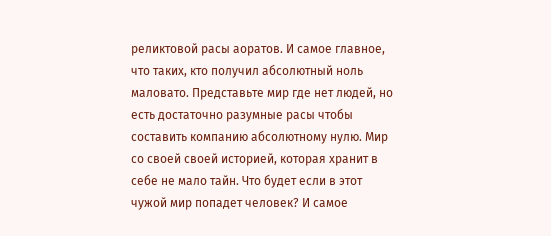реликтовой расы аоратов. И самое главное, что таких, кто получил абсолютный ноль маловато. Представьте мир где нет людей, но есть достаточно разумные расы чтобы составить компанию абсолютному нулю. Мир со своей своей историей, которая хранит в себе не мало тайн. Что будет если в этот чужой мир попадет человек? И самое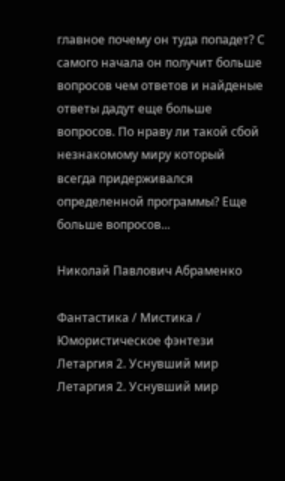главное почему он туда попадет? С самого начала он получит больше вопросов чем ответов и найденые ответы дадут еще больше вопросов. По нраву ли такой сбой незнакомому миру который всегда придерживался определенной программы? Еще больше вопросов...

Николай Павлович Абраменко

Фантастика / Мистика / Юмористическое фэнтези
Летаргия 2. Уснувший мир
Летаргия 2. Уснувший мир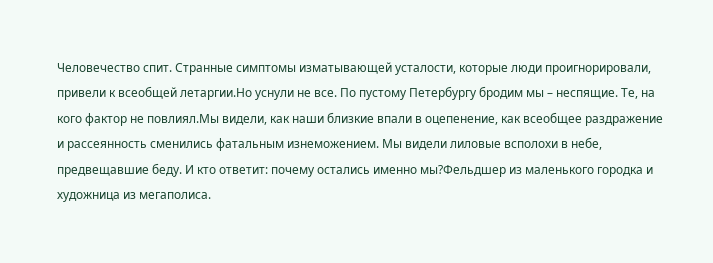Человечество спит. Странные симптомы изматывающей усталости, которые люди проигнорировали, привели к всеобщей летаргии.Но уснули не все. По пустому Петербургу бродим мы – неспящие. Те, на кого фактор не повлиял.Мы видели, как наши близкие впали в оцепенение, как всеобщее раздражение и рассеянность сменились фатальным изнеможением. Мы видели лиловые всполохи в небе, предвещавшие беду. И кто ответит: почему остались именно мы?Фельдшер из маленького городка и художница из мегаполиса.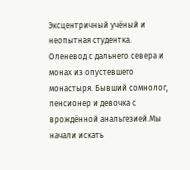Эксцентричный учёный и неопытная студентка. Оленевод с дальнего севера и монах из опустевшего монастыря. Бывший сомнолог, пенсионер и девочка с врождённой анальгезией.Мы начали искать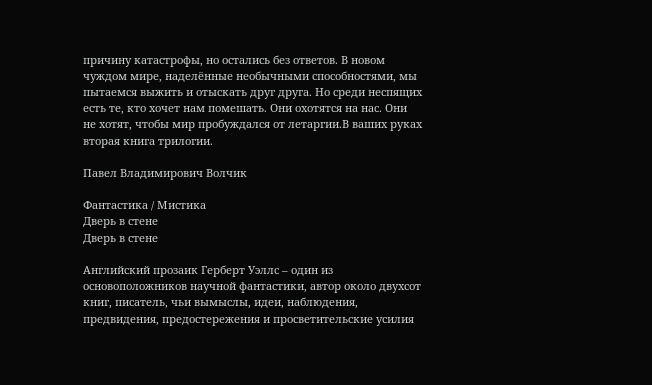причину катастрофы, но остались без ответов. В новом чуждом мире, наделённые необычными способностями, мы пытаемся выжить и отыскать друг друга. Но среди неспящих есть те, кто хочет нам помешать. Они охотятся на нас. Они не хотят, чтобы мир пробуждался от летаргии.В ваших руках вторая книга трилогии.

Павел Владимирович Волчик

Фантастика / Мистика
Дверь в стене
Дверь в стене

Английский прозаик Герберт Уэллс – один из основоположников научной фантастики, автор около двухсот книг, писатель, чьи вымыслы, идеи, наблюдения, предвидения, предостережения и просветительские усилия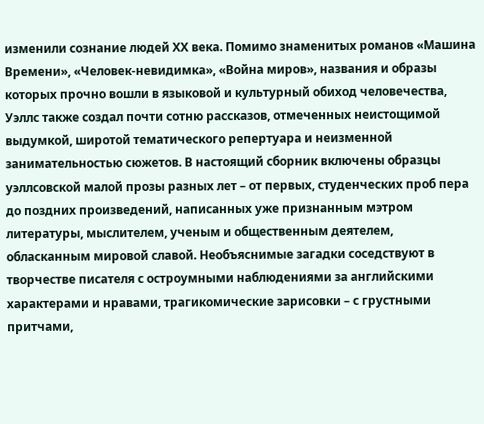изменили сознание людей ХХ века. Помимо знаменитых романов «Машина Времени», «Человек-невидимка», «Война миров», названия и образы которых прочно вошли в языковой и культурный обиход человечества, Уэллс также создал почти сотню рассказов, отмеченных неистощимой выдумкой, широтой тематического репертуара и неизменной занимательностью сюжетов. В настоящий сборник включены образцы уэллсовской малой прозы разных лет – от первых, студенческих проб пера до поздних произведений, написанных уже признанным мэтром литературы, мыслителем, ученым и общественным деятелем, обласканным мировой славой. Необъяснимые загадки соседствуют в творчестве писателя с остроумными наблюдениями за английскими характерами и нравами, трагикомические зарисовки – с грустными притчами,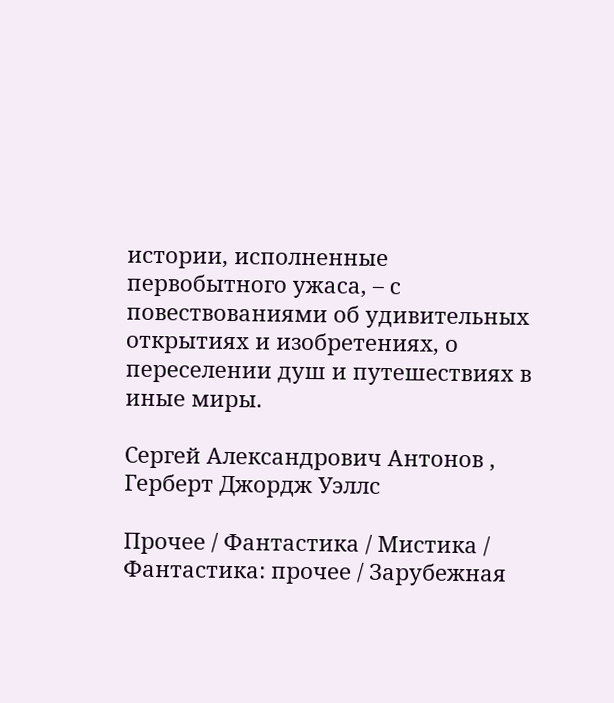истории, исполненные первобытного ужаса, – с повествованиями об удивительных открытиях и изобретениях, о переселении душ и путешествиях в иные миры.

Сергей Александрович Антонов , Герберт Джордж Уэллс

Прочее / Фантастика / Мистика / Фантастика: прочее / Зарубежная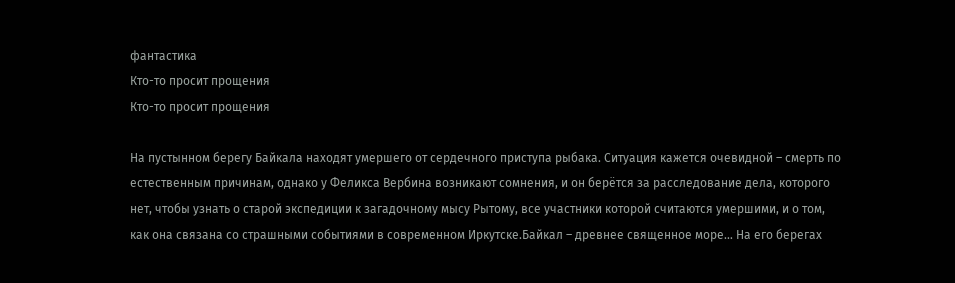фантастика
Кто-то просит прощения
Кто-то просит прощения

На пустынном берегу Байкала находят умершего от сердечного приступа рыбака. Ситуация кажется очевидной – смерть по естественным причинам, однако у Феликса Вербина возникают сомнения, и он берётся за расследование дела, которого нет, чтобы узнать о старой экспедиции к загадочному мысу Рытому, все участники которой считаются умершими, и о том, как она связана со страшными событиями в современном Иркутске.Байкал – древнее священное море… На его берегах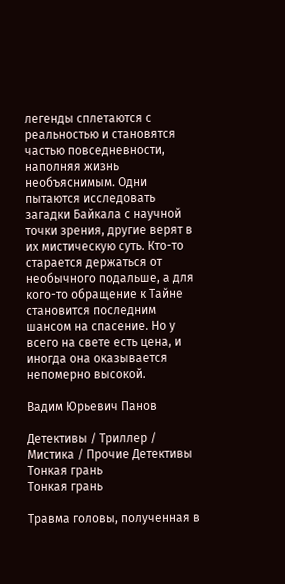легенды сплетаются с реальностью и становятся частью повседневности, наполняя жизнь необъяснимым. Одни пытаются исследовать загадки Байкала с научной точки зрения, другие верят в их мистическую суть. Кто-то старается держаться от необычного подальше, а для кого-то обращение к Тайне становится последним шансом на спасение. Но у всего на свете есть цена, и иногда она оказывается непомерно высокой.

Вадим Юрьевич Панов

Детективы / Триллер / Мистика / Прочие Детективы
Тонкая грань
Тонкая грань

Травма головы, полученная в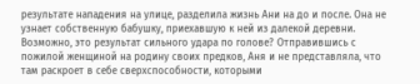результате нападения на улице, разделила жизнь Ани на до и после. Она не узнает собственную бабушку, приехавшую к ней из далекой деревни. Возможно, это результат сильного удара по голове? Отправившись с пожилой женщиной на родину своих предков, Аня и не представляла, что там раскроет в себе сверхспособности, которыми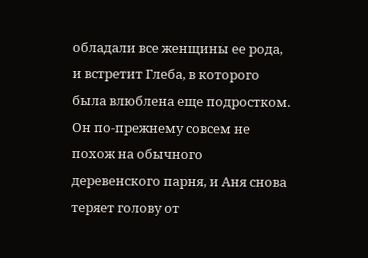обладали все женщины ее рода, и встретит Глеба, в которого была влюблена еще подростком. Он по-прежнему совсем не похож на обычного деревенского парня, и Аня снова теряет голову от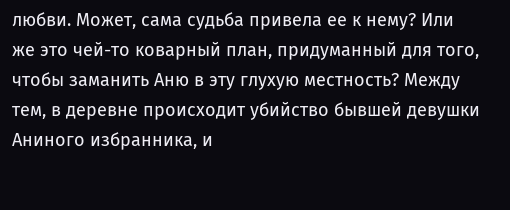любви. Может, сама судьба привела ее к нему? Или же это чей-то коварный план, придуманный для того, чтобы заманить Аню в эту глухую местность? Между тем, в деревне происходит убийство бывшей девушки Аниного избранника, и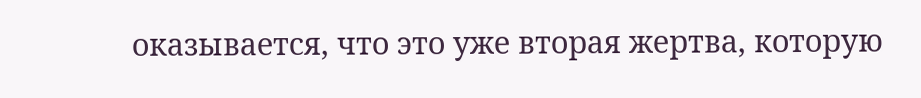оказывается, что это уже вторая жертва, которую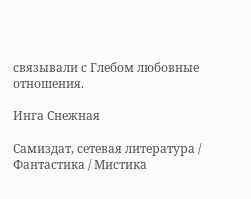связывали с Глебом любовные отношения.

Инга Снежная

Самиздат, сетевая литература / Фантастика / Мистика